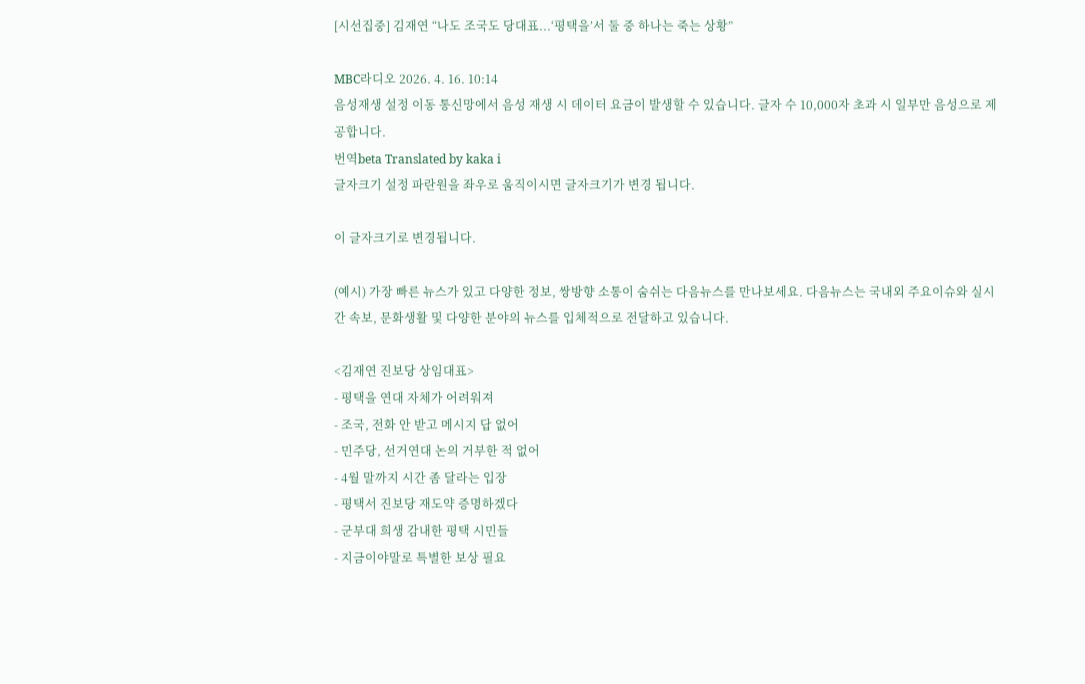[시선집중] 김재연 “나도 조국도 당대표...‘평택을’서 둘 중 하나는 죽는 상황”

MBC라디오 2026. 4. 16. 10:14
음성재생 설정 이동 통신망에서 음성 재생 시 데이터 요금이 발생할 수 있습니다. 글자 수 10,000자 초과 시 일부만 음성으로 제공합니다.
번역beta Translated by kaka i
글자크기 설정 파란원을 좌우로 움직이시면 글자크기가 변경 됩니다.

이 글자크기로 변경됩니다.

(예시) 가장 빠른 뉴스가 있고 다양한 정보, 쌍방향 소통이 숨쉬는 다음뉴스를 만나보세요. 다음뉴스는 국내외 주요이슈와 실시간 속보, 문화생활 및 다양한 분야의 뉴스를 입체적으로 전달하고 있습니다.

<김재연 진보당 상임대표>
- 평택을 연대 자체가 어려워져
- 조국, 전화 안 받고 메시지 답 없어
- 민주당, 선거연대 논의 거부한 적 없어
- 4월 말까지 시간 좀 달라는 입장
- 평택서 진보당 재도약 증명하겠다
- 군부대 희생 감내한 평택 시민들
- 지금이야말로 특별한 보상 필요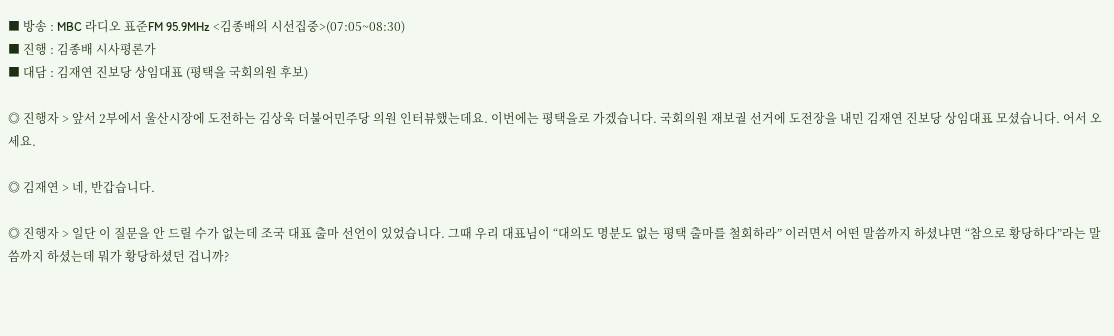■ 방송 : MBC 라디오 표준FM 95.9MHz <김종배의 시선집중>(07:05~08:30)
■ 진행 : 김종배 시사평론가
■ 대담 : 김재연 진보당 상임대표 (평택을 국회의원 후보)

◎ 진행자 > 앞서 2부에서 울산시장에 도전하는 김상욱 더불어민주당 의원 인터뷰했는데요. 이번에는 평택을로 가겠습니다. 국회의원 재보궐 선거에 도전장을 내민 김재연 진보당 상임대표 모셨습니다. 어서 오세요.

◎ 김재연 > 네, 반갑습니다.

◎ 진행자 > 일단 이 질문을 안 드릴 수가 없는데 조국 대표 출마 선언이 있었습니다. 그때 우리 대표님이 “대의도 명분도 없는 평택 출마를 철회하라” 이러면서 어떤 말씀까지 하셨냐면 “참으로 황당하다”라는 말씀까지 하셨는데 뭐가 황당하셨던 겁니까?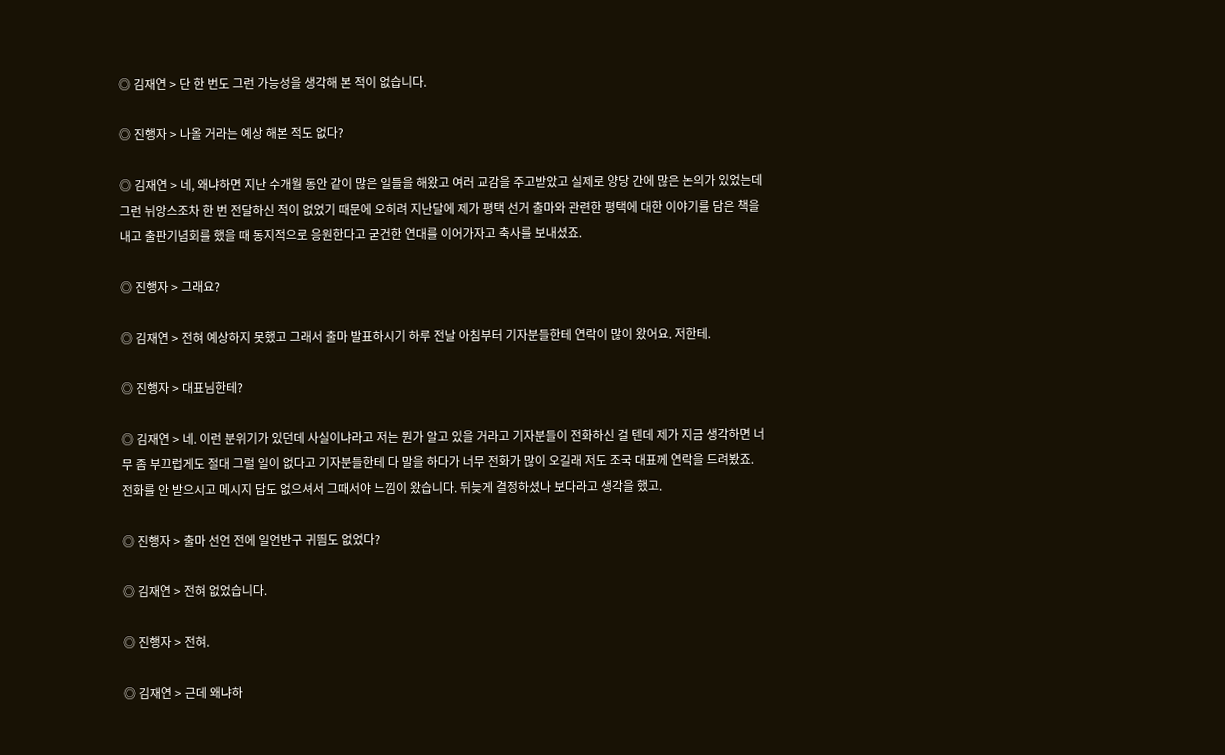◎ 김재연 > 단 한 번도 그런 가능성을 생각해 본 적이 없습니다.

◎ 진행자 > 나올 거라는 예상 해본 적도 없다?

◎ 김재연 > 네, 왜냐하면 지난 수개월 동안 같이 많은 일들을 해왔고 여러 교감을 주고받았고 실제로 양당 간에 많은 논의가 있었는데 그런 뉘앙스조차 한 번 전달하신 적이 없었기 때문에 오히려 지난달에 제가 평택 선거 출마와 관련한 평택에 대한 이야기를 담은 책을 내고 출판기념회를 했을 때 동지적으로 응원한다고 굳건한 연대를 이어가자고 축사를 보내셨죠.

◎ 진행자 > 그래요?

◎ 김재연 > 전혀 예상하지 못했고 그래서 출마 발표하시기 하루 전날 아침부터 기자분들한테 연락이 많이 왔어요. 저한테.

◎ 진행자 > 대표님한테?

◎ 김재연 > 네. 이런 분위기가 있던데 사실이냐라고 저는 뭔가 알고 있을 거라고 기자분들이 전화하신 걸 텐데 제가 지금 생각하면 너무 좀 부끄럽게도 절대 그럴 일이 없다고 기자분들한테 다 말을 하다가 너무 전화가 많이 오길래 저도 조국 대표께 연락을 드려봤죠. 전화를 안 받으시고 메시지 답도 없으셔서 그때서야 느낌이 왔습니다. 뒤늦게 결정하셨나 보다라고 생각을 했고.

◎ 진행자 > 출마 선언 전에 일언반구 귀띔도 없었다?

◎ 김재연 > 전혀 없었습니다.

◎ 진행자 > 전혀.

◎ 김재연 > 근데 왜냐하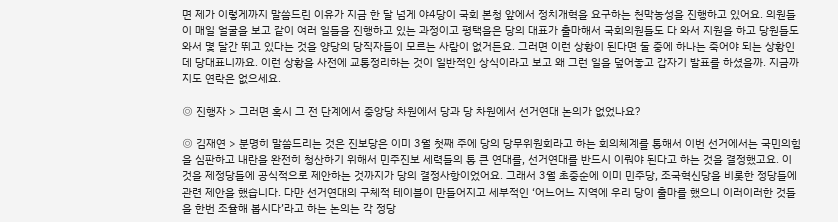면 제가 이렇게까지 말씀드린 이유가 지금 한 달 넘게 야4당이 국회 본청 앞에서 정치개혁을 요구하는 천막농성을 진행하고 있어요. 의원들이 매일 얼굴을 보고 같이 여러 일들을 진행하고 있는 과정이고 평택을은 당의 대표가 출마해서 국회의원들도 다 와서 지원을 하고 당원들도 와서 몇 달간 뛰고 있다는 것을 양당의 당직자들이 모르는 사람이 없거든요. 그러면 이런 상황이 된다면 둘 중에 하나는 죽어야 되는 상황인데 당대표니까요. 이런 상황을 사전에 교통정리하는 것이 일반적인 상식이라고 보고 왜 그런 일을 덮어놓고 갑자기 발표를 하셨을까. 지금까지도 연락은 없으세요.

◎ 진행자 > 그러면 혹시 그 전 단계에서 중앙당 차원에서 당과 당 차원에서 선거연대 논의가 없었나요?

◎ 김재연 > 분명히 말씀드리는 것은 진보당은 이미 3월 첫째 주에 당의 당무위원회라고 하는 회의체계를 통해서 이번 선거에서는 국민의힘을 심판하고 내란을 완전히 청산하기 위해서 민주진보 세력들의 통 큰 연대를, 선거연대를 반드시 이뤄야 된다고 하는 것을 결정했고요. 이것을 제정당들에 공식적으로 제안하는 것까지가 당의 결정사항이었어요. 그래서 3월 초중순에 이미 민주당, 조국혁신당을 비롯한 정당들에 관련 제안을 했습니다. 다만 선거연대의 구체적 테이블이 만들어지고 세부적인 ‘어느어느 지역에 우리 당이 출마를 했으니 이러이러한 것들을 한번 조율해 봅시다’라고 하는 논의는 각 정당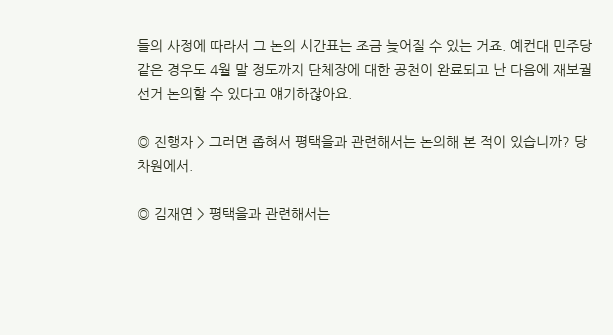들의 사정에 따라서 그 논의 시간표는 조금 늦어질 수 있는 거죠. 예컨대 민주당 같은 경우도 4월 말 정도까지 단체장에 대한 공천이 완료되고 난 다음에 재보궐 선거 논의할 수 있다고 얘기하잖아요.

◎ 진행자 > 그러면 좁혀서 평택을과 관련해서는 논의해 본 적이 있습니까? 당 차원에서.

◎ 김재연 > 평택을과 관련해서는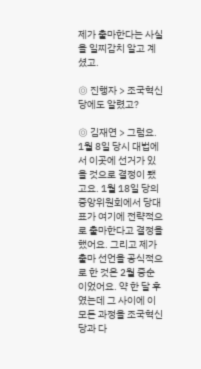제가 출마한다는 사실을 일찌감치 알고 계셨고.

◎ 진행자 > 조국혁신당에도 알렸고?

◎ 김재연 > 그럼요. 1월 8일 당시 대법에서 이곳에 선거가 있을 것으로 결정이 됐고요. 1월 18일 당의 중앙위원회에서 당대표가 여기에 전략적으로 출마한다고 결정을 했어요. 그리고 제가 출마 선언을 공식적으로 한 것은 2월 중순이었어요. 약 한 달 후였는데 그 사이에 이 모든 과정을 조국혁신당과 다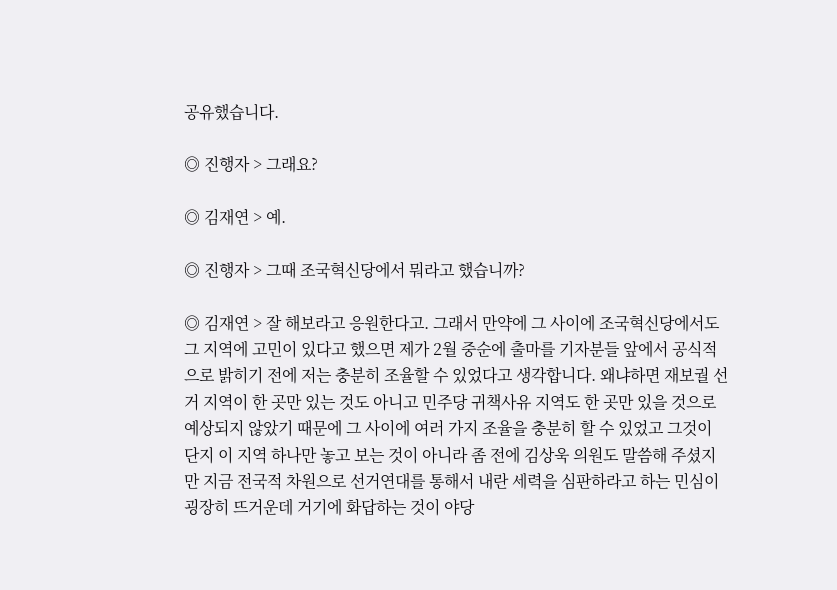공유했습니다.

◎ 진행자 > 그래요?

◎ 김재연 > 예.

◎ 진행자 > 그때 조국혁신당에서 뭐라고 했습니까?

◎ 김재연 > 잘 해보라고 응원한다고. 그래서 만약에 그 사이에 조국혁신당에서도 그 지역에 고민이 있다고 했으면 제가 2월 중순에 출마를 기자분들 앞에서 공식적으로 밝히기 전에 저는 충분히 조율할 수 있었다고 생각합니다. 왜냐하면 재보궐 선거 지역이 한 곳만 있는 것도 아니고 민주당 귀책사유 지역도 한 곳만 있을 것으로 예상되지 않았기 때문에 그 사이에 여러 가지 조율을 충분히 할 수 있었고 그것이 단지 이 지역 하나만 놓고 보는 것이 아니라 좀 전에 김상욱 의원도 말씀해 주셨지만 지금 전국적 차원으로 선거연대를 통해서 내란 세력을 심판하라고 하는 민심이 굉장히 뜨거운데 거기에 화답하는 것이 야당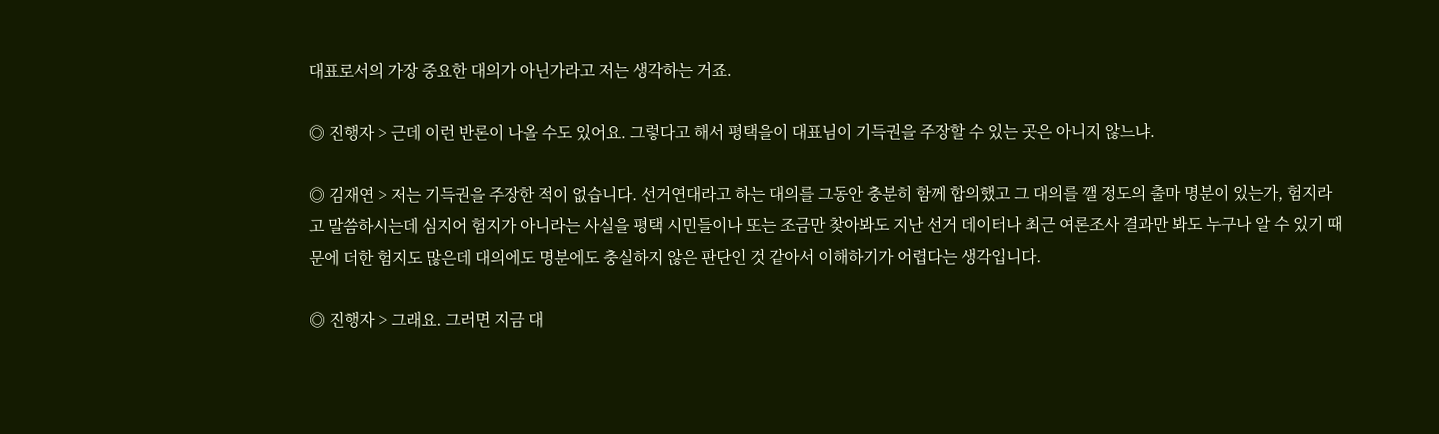대표로서의 가장 중요한 대의가 아닌가라고 저는 생각하는 거죠.

◎ 진행자 > 근데 이런 반론이 나올 수도 있어요. 그렇다고 해서 평택을이 대표님이 기득권을 주장할 수 있는 곳은 아니지 않느냐.

◎ 김재연 > 저는 기득권을 주장한 적이 없습니다. 선거연대라고 하는 대의를 그동안 충분히 함께 합의했고 그 대의를 깰 정도의 출마 명분이 있는가, 험지라고 말씀하시는데 심지어 험지가 아니라는 사실을 평택 시민들이나 또는 조금만 찾아봐도 지난 선거 데이터나 최근 여론조사 결과만 봐도 누구나 알 수 있기 때문에 더한 험지도 많은데 대의에도 명분에도 충실하지 않은 판단인 것 같아서 이해하기가 어렵다는 생각입니다.

◎ 진행자 > 그래요. 그러면 지금 대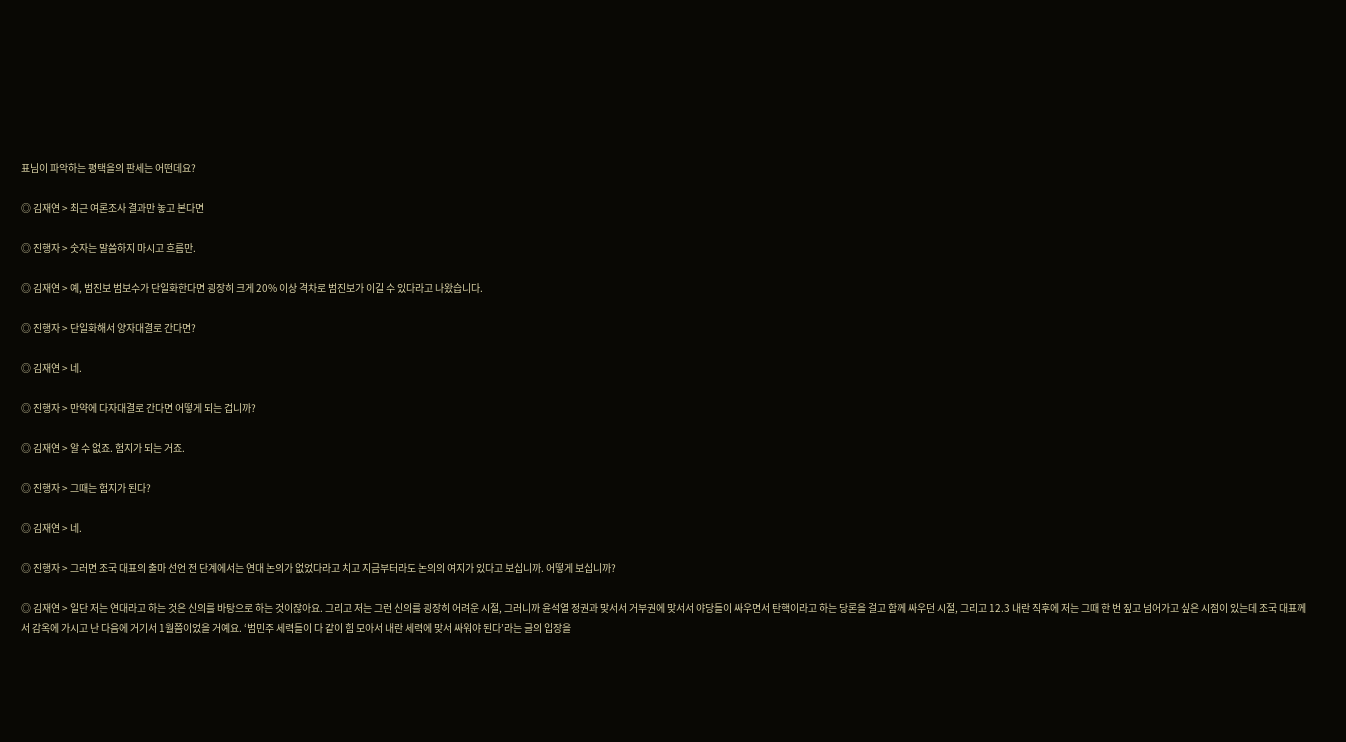표님이 파악하는 평택을의 판세는 어떤데요?

◎ 김재연 > 최근 여론조사 결과만 놓고 본다면

◎ 진행자 > 숫자는 말씀하지 마시고 흐름만.

◎ 김재연 > 예, 범진보 범보수가 단일화한다면 굉장히 크게 20% 이상 격차로 범진보가 이길 수 있다라고 나왔습니다.

◎ 진행자 > 단일화해서 양자대결로 간다면?

◎ 김재연 > 네.

◎ 진행자 > 만약에 다자대결로 간다면 어떻게 되는 겁니까?

◎ 김재연 > 알 수 없죠. 험지가 되는 거죠.

◎ 진행자 > 그때는 험지가 된다?

◎ 김재연 > 네.

◎ 진행자 > 그러면 조국 대표의 출마 선언 전 단계에서는 연대 논의가 없었다라고 치고 지금부터라도 논의의 여지가 있다고 보십니까. 어떻게 보십니까?

◎ 김재연 > 일단 저는 연대라고 하는 것은 신의를 바탕으로 하는 것이잖아요. 그리고 저는 그런 신의를 굉장히 어려운 시절, 그러니까 윤석열 정권과 맞서서 거부권에 맞서서 야당들이 싸우면서 탄핵이라고 하는 당론을 걸고 함께 싸우던 시절, 그리고 12.3 내란 직후에 저는 그때 한 번 짚고 넘어가고 싶은 시점이 있는데 조국 대표께서 감옥에 가시고 난 다음에 거기서 1월쯤이었을 거예요. ‘범민주 세력들이 다 같이 힘 모아서 내란 세력에 맞서 싸워야 된다’라는 글의 입장을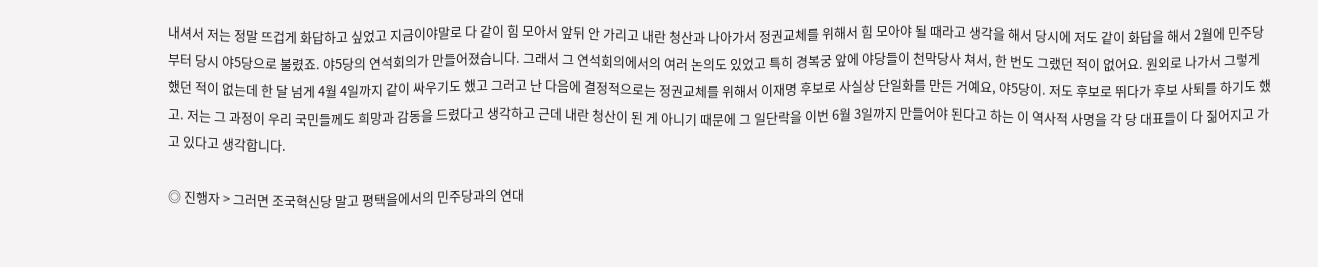내셔서 저는 정말 뜨겁게 화답하고 싶었고 지금이야말로 다 같이 힘 모아서 앞뒤 안 가리고 내란 청산과 나아가서 정권교체를 위해서 힘 모아야 될 때라고 생각을 해서 당시에 저도 같이 화답을 해서 2월에 민주당부터 당시 야5당으로 불렸죠. 야5당의 연석회의가 만들어졌습니다. 그래서 그 연석회의에서의 여러 논의도 있었고 특히 경복궁 앞에 야당들이 천막당사 쳐서, 한 번도 그랬던 적이 없어요. 원외로 나가서 그렇게 했던 적이 없는데 한 달 넘게 4월 4일까지 같이 싸우기도 했고 그러고 난 다음에 결정적으로는 정권교체를 위해서 이재명 후보로 사실상 단일화를 만든 거예요, 야5당이. 저도 후보로 뛰다가 후보 사퇴를 하기도 했고. 저는 그 과정이 우리 국민들께도 희망과 감동을 드렸다고 생각하고 근데 내란 청산이 된 게 아니기 때문에 그 일단락을 이번 6월 3일까지 만들어야 된다고 하는 이 역사적 사명을 각 당 대표들이 다 짊어지고 가고 있다고 생각합니다.

◎ 진행자 > 그러면 조국혁신당 말고 평택을에서의 민주당과의 연대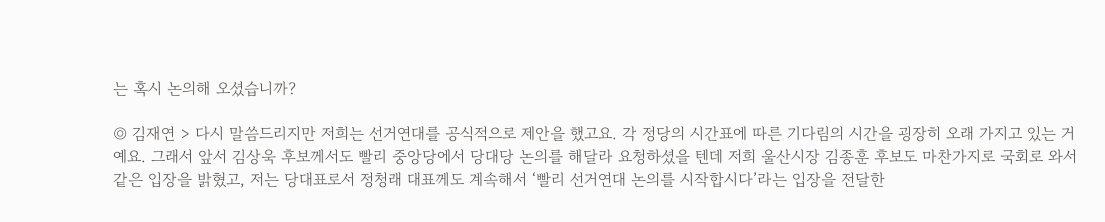는 혹시 논의해 오셨습니까?

◎ 김재연 > 다시 말씀드리지만 저희는 선거연대를 공식적으로 제안을 했고요. 각 정당의 시간표에 따른 기다림의 시간을 굉장히 오래 가지고 있는 거예요. 그래서 앞서 김상욱 후보께서도 빨리 중앙당에서 당대당 논의를 해달라 요청하셨을 텐데 저희 울산시장 김종훈 후보도 마찬가지로 국회로 와서 같은 입장을 밝혔고, 저는 당대표로서 정청래 대표께도 계속해서 ‘빨리 선거연대 논의를 시작합시다’라는 입장을 전달한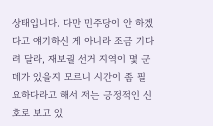상태입니다. 다만 민주당이 안 하겠다고 얘기하신 게 아니라 조금 기다려 달라, 재보궐 선거 지역이 몇 군데가 있을지 모르니 시간이 좀 필요하다라고 해서 저는 긍정적인 신호로 보고 있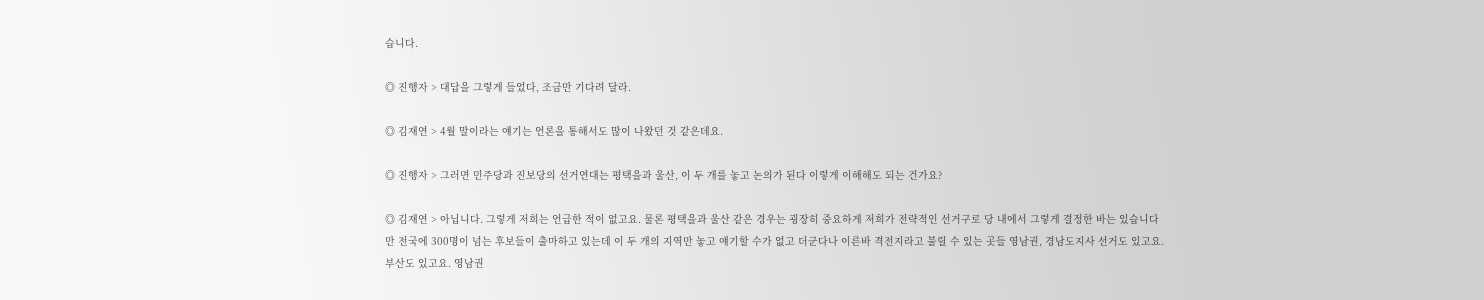습니다.

◎ 진행자 > 대답을 그렇게 들었다, 조금만 기다려 달라.

◎ 김재연 > 4월 말이라는 얘기는 언론을 통해서도 많이 나왔던 것 같은데요.

◎ 진행자 > 그러면 민주당과 진보당의 선거연대는 평택을과 울산, 이 두 개를 놓고 논의가 된다 이렇게 이해해도 되는 건가요?

◎ 김재연 > 아닙니다. 그렇게 저희는 언급한 적이 없고요. 물론 평택을과 울산 같은 경우는 굉장히 중요하게 저희가 전략적인 선거구로 당 내에서 그렇게 결정한 바는 있습니다만 전국에 300명이 넘는 후보들이 출마하고 있는데 이 두 개의 지역만 놓고 얘기할 수가 없고 더군다나 이른바 격전지라고 불릴 수 있는 곳들 영남권, 경남도지사 선거도 있고요. 부산도 있고요. 영남권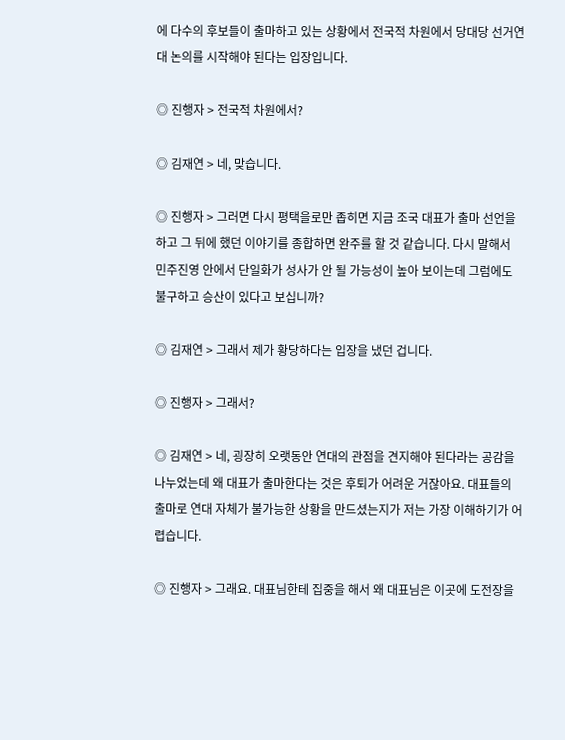에 다수의 후보들이 출마하고 있는 상황에서 전국적 차원에서 당대당 선거연대 논의를 시작해야 된다는 입장입니다.

◎ 진행자 > 전국적 차원에서?

◎ 김재연 > 네, 맞습니다.

◎ 진행자 > 그러면 다시 평택을로만 좁히면 지금 조국 대표가 출마 선언을 하고 그 뒤에 했던 이야기를 종합하면 완주를 할 것 같습니다. 다시 말해서 민주진영 안에서 단일화가 성사가 안 될 가능성이 높아 보이는데 그럼에도 불구하고 승산이 있다고 보십니까?

◎ 김재연 > 그래서 제가 황당하다는 입장을 냈던 겁니다.

◎ 진행자 > 그래서?

◎ 김재연 > 네, 굉장히 오랫동안 연대의 관점을 견지해야 된다라는 공감을 나누었는데 왜 대표가 출마한다는 것은 후퇴가 어려운 거잖아요. 대표들의 출마로 연대 자체가 불가능한 상황을 만드셨는지가 저는 가장 이해하기가 어렵습니다.

◎ 진행자 > 그래요. 대표님한테 집중을 해서 왜 대표님은 이곳에 도전장을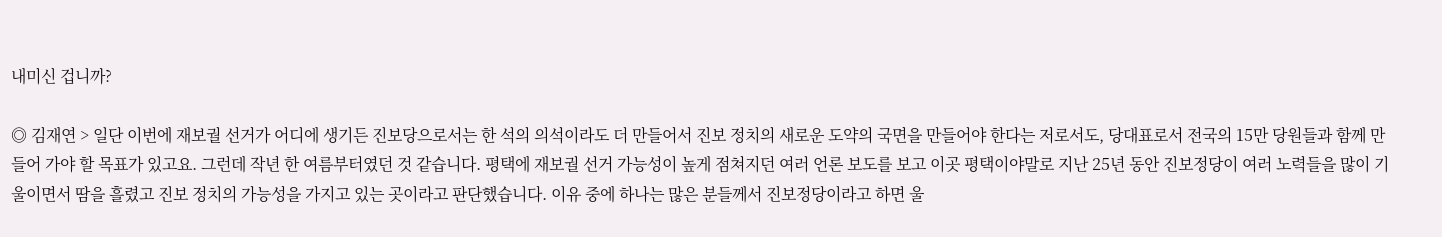내미신 겁니까?

◎ 김재연 > 일단 이번에 재보궐 선거가 어디에 생기든 진보당으로서는 한 석의 의석이라도 더 만들어서 진보 정치의 새로운 도약의 국면을 만들어야 한다는 저로서도, 당대표로서 전국의 15만 당원들과 함께 만들어 가야 할 목표가 있고요. 그런데 작년 한 여름부터였던 것 같습니다. 평택에 재보궐 선거 가능성이 높게 점쳐지던 여러 언론 보도를 보고 이곳 평택이야말로 지난 25년 동안 진보정당이 여러 노력들을 많이 기울이면서 땀을 흘렸고 진보 정치의 가능성을 가지고 있는 곳이라고 판단했습니다. 이유 중에 하나는 많은 분들께서 진보정당이라고 하면 울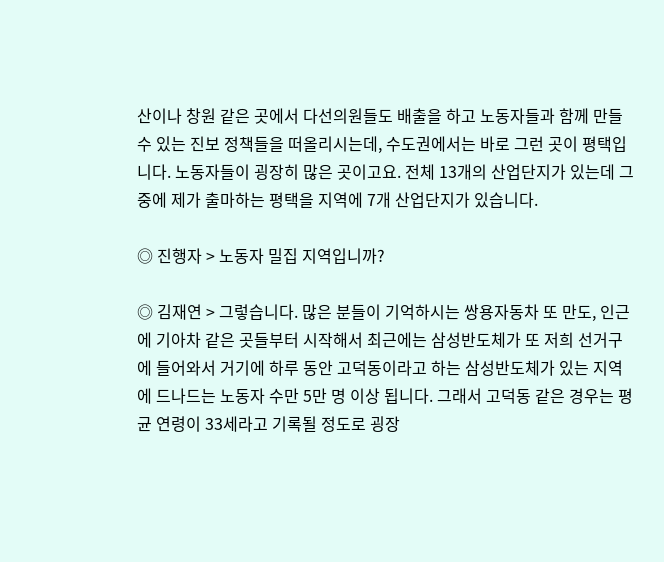산이나 창원 같은 곳에서 다선의원들도 배출을 하고 노동자들과 함께 만들 수 있는 진보 정책들을 떠올리시는데, 수도권에서는 바로 그런 곳이 평택입니다. 노동자들이 굉장히 많은 곳이고요. 전체 13개의 산업단지가 있는데 그중에 제가 출마하는 평택을 지역에 7개 산업단지가 있습니다.

◎ 진행자 > 노동자 밀집 지역입니까?

◎ 김재연 > 그렇습니다. 많은 분들이 기억하시는 쌍용자동차 또 만도, 인근에 기아차 같은 곳들부터 시작해서 최근에는 삼성반도체가 또 저희 선거구에 들어와서 거기에 하루 동안 고덕동이라고 하는 삼성반도체가 있는 지역에 드나드는 노동자 수만 5만 명 이상 됩니다. 그래서 고덕동 같은 경우는 평균 연령이 33세라고 기록될 정도로 굉장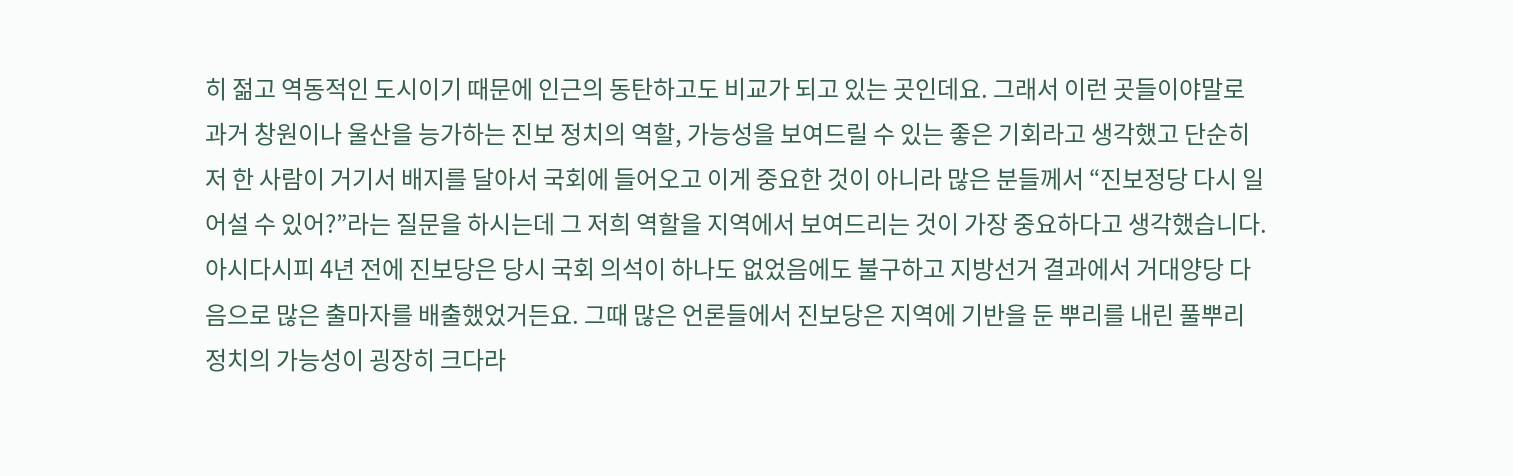히 젊고 역동적인 도시이기 때문에 인근의 동탄하고도 비교가 되고 있는 곳인데요. 그래서 이런 곳들이야말로 과거 창원이나 울산을 능가하는 진보 정치의 역할, 가능성을 보여드릴 수 있는 좋은 기회라고 생각했고 단순히 저 한 사람이 거기서 배지를 달아서 국회에 들어오고 이게 중요한 것이 아니라 많은 분들께서 “진보정당 다시 일어설 수 있어?”라는 질문을 하시는데 그 저희 역할을 지역에서 보여드리는 것이 가장 중요하다고 생각했습니다. 아시다시피 4년 전에 진보당은 당시 국회 의석이 하나도 없었음에도 불구하고 지방선거 결과에서 거대양당 다음으로 많은 출마자를 배출했었거든요. 그때 많은 언론들에서 진보당은 지역에 기반을 둔 뿌리를 내린 풀뿌리 정치의 가능성이 굉장히 크다라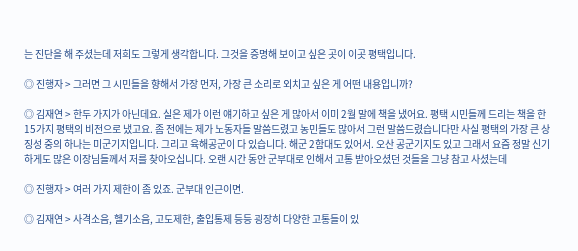는 진단을 해 주셨는데 저희도 그렇게 생각합니다. 그것을 증명해 보이고 싶은 곳이 이곳 평택입니다.

◎ 진행자 > 그러면 그 시민들을 향해서 가장 먼저, 가장 큰 소리로 외치고 싶은 게 어떤 내용입니까?

◎ 김재연 > 한두 가지가 아닌데요. 실은 제가 이런 얘기하고 싶은 게 많아서 이미 2월 말에 책을 냈어요. 평택 시민들께 드리는 책을 한 15가지 평택의 비전으로 냈고요. 좀 전에는 제가 노동자들 말씀드렸고 농민들도 많아서 그런 말씀드렸습니다만 사실 평택의 가장 큰 상징성 중의 하나는 미군기지입니다. 그리고 육해공군이 다 있습니다. 해군 2함대도 있어서. 오산 공군기지도 있고 그래서 요즘 정말 신기하게도 많은 이장님들께서 저를 찾아오십니다. 오랜 시간 동안 군부대로 인해서 고통 받아오셨던 것들을 그냥 참고 사셨는데

◎ 진행자 > 여러 가지 제한이 좀 있죠. 군부대 인근이면.

◎ 김재연 > 사격소음, 헬기소음, 고도제한, 출입통제 등등 굉장히 다양한 고통들이 있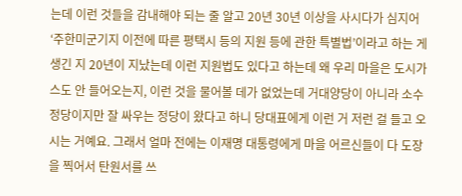는데 이런 것들을 감내해야 되는 줄 알고 20년 30년 이상을 사시다가 심지어 ‘주한미군기지 이전에 따른 평택시 등의 지원 등에 관한 특별법’이라고 하는 게 생긴 지 20년이 지났는데 이런 지원법도 있다고 하는데 왜 우리 마을은 도시가스도 안 들어오는지, 이런 것을 물어볼 데가 없었는데 거대양당이 아니라 소수정당이지만 잘 싸우는 정당이 왔다고 하니 당대표에게 이런 거 저런 걸 들고 오시는 거예요. 그래서 얼마 전에는 이재명 대통령에게 마을 어르신들이 다 도장을 찍어서 탄원서를 쓰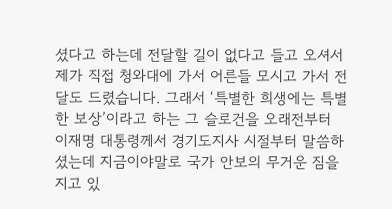셨다고 하는데 전달할 길이 없다고 들고 오셔서 제가 직접 청와대에 가서 어른들 모시고 가서 전달도 드렸습니다. 그래서 ‘특별한 희생에는 특별한 보상’이라고 하는 그 슬로건을 오래전부터 이재명 대통령께서 경기도지사 시절부터 말씀하셨는데 지금이야말로 국가 안보의 무거운 짐을 지고 있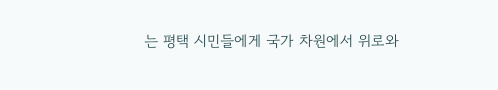는 평택 시민들에게 국가 차원에서 위로와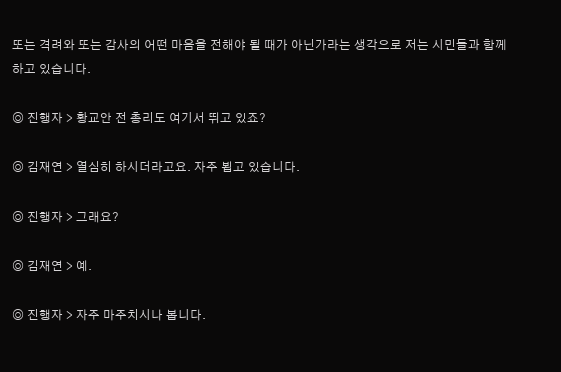또는 격려와 또는 감사의 어떤 마음을 전해야 될 때가 아닌가라는 생각으로 저는 시민들과 함께하고 있습니다.

◎ 진행자 > 황교안 전 총리도 여기서 뛰고 있죠?

◎ 김재연 > 열심히 하시더라고요. 자주 뵙고 있습니다.

◎ 진행자 > 그래요?

◎ 김재연 > 예.

◎ 진행자 > 자주 마주치시나 봅니다.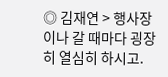◎ 김재연 > 행사장이나 갈 때마다 굉장히 열심히 하시고.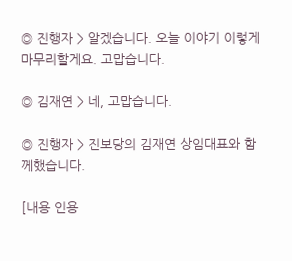◎ 진행자 > 알겠습니다. 오늘 이야기 이렇게 마무리할게요. 고맙습니다.

◎ 김재연 > 네, 고맙습니다.

◎ 진행자 > 진보당의 김재연 상임대표와 함께했습니다.

[내용 인용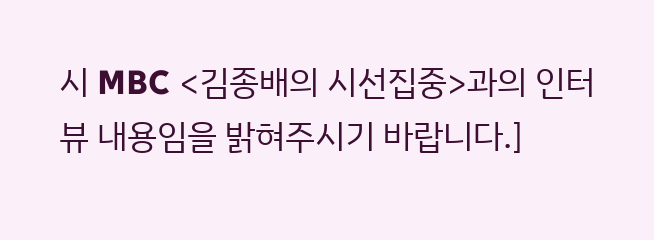시 MBC <김종배의 시선집중>과의 인터뷰 내용임을 밝혀주시기 바랍니다.]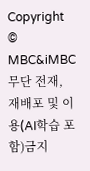Copyright © MBC&iMBC 무단 전재, 재배포 및 이용(AI학습 포함)금지